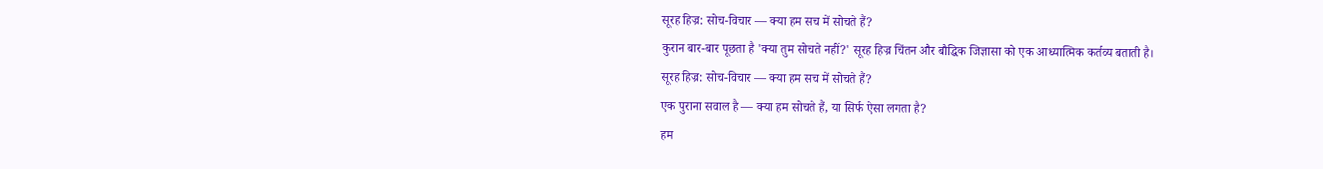सूरह हिज्र: सोच-विचार — क्या हम सच में सोचते हैं?
कुरान बार-बार पूछता है 'क्या तुम सोचते नहीं?' सूरह हिज्र चिंतन और बौद्धिक जिज्ञासा को एक आध्यात्मिक कर्तव्य बताती है।
सूरह हिज्र: सोच-विचार — क्या हम सच में सोचते हैं?
एक पुराना सवाल है — क्या हम सोचते हैं, या सिर्फ ऐसा लगता है?
हम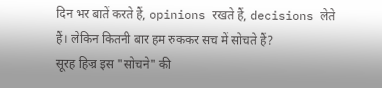दिन भर बातें करते हैं, opinions रखते हैं, decisions लेते हैं। लेकिन कितनी बार हम रुककर सच में सोचते हैं?
सूरह हिज्र इस "सोचने" की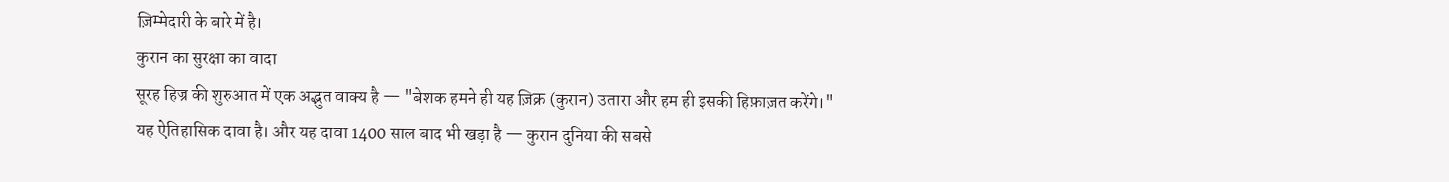ज़िम्मेदारी के बारे में है।
कुरान का सुरक्षा का वादा
सूरह हिज्र की शुरुआत में एक अद्भुत वाक्य है — "बेशक हमने ही यह ज़िक्र (कुरान) उतारा और हम ही इसकी हिफ़ाज़त करेंगे।"
यह ऐतिहासिक दावा है। और यह दावा 1400 साल बाद भी खड़ा है — कुरान दुनिया की सबसे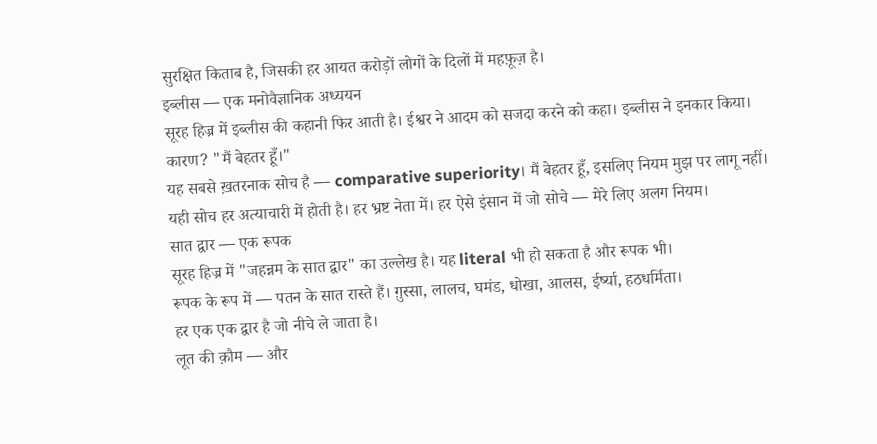सुरक्षित किताब है, जिसकी हर आयत करोड़ों लोगों के दिलों में महफ़ूज़ है।
इब्लीस — एक मनोवैज्ञानिक अध्ययन
सूरह हिज्र में इब्लीस की कहानी फिर आती है। ईश्वर ने आदम को सजदा करने को कहा। इब्लीस ने इनकार किया।
कारण? "मैं बेहतर हूँ।"
यह सबसे ख़तरनाक सोच है — comparative superiority। मैं बेहतर हूँ, इसलिए नियम मुझ पर लागू नहीं।
यही सोच हर अत्याचारी में होती है। हर भ्रष्ट नेता में। हर ऐसे इंसान में जो सोचे — मेरे लिए अलग नियम।
सात द्वार — एक रूपक
सूरह हिज्र में "जहन्नम के सात द्वार" का उल्लेख है। यह literal भी हो सकता है और रूपक भी।
रूपक के रूप में — पतन के सात रास्ते हैं। ग़ुस्सा, लालच, घमंड, धोखा, आलस, ईर्ष्या, हठधर्मिता।
हर एक एक द्वार है जो नीचे ले जाता है।
लूत की क़ौम — और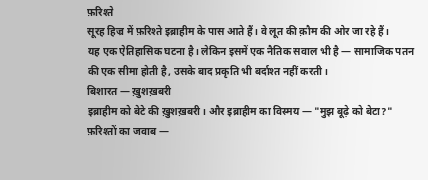फ़रिश्ते
सूरह हिज्र में फ़रिश्ते इब्राहीम के पास आते हैं। वे लूत की क़ौम की ओर जा रहे हैं।
यह एक ऐतिहासिक घटना है। लेकिन इसमें एक नैतिक सवाल भी है — सामाजिक पतन की एक सीमा होती है, उसके बाद प्रकृति भी बर्दाश्त नहीं करती।
बिशारत — ख़ुशख़बरी
इब्राहीम को बेटे की ख़ुशख़बरी। और इब्राहीम का विस्मय — "मुझ बूढ़े को बेटा?"
फ़रिश्तों का जवाब —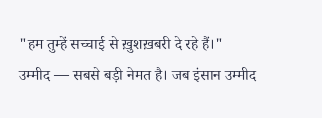"हम तुम्हें सच्चाई से ख़ुशख़बरी दे रहे हैं।"
उम्मीद — सबसे बड़ी नेमत है। जब इंसान उम्मीद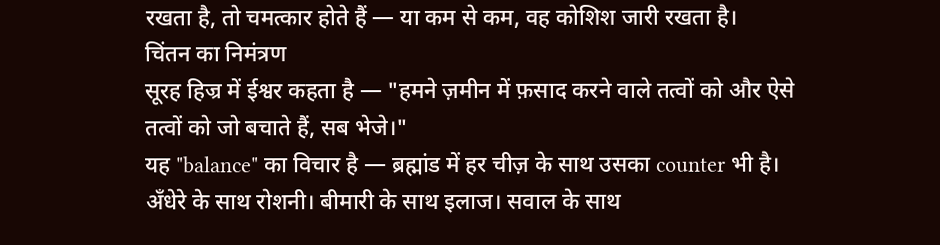रखता है, तो चमत्कार होते हैं — या कम से कम, वह कोशिश जारी रखता है।
चिंतन का निमंत्रण
सूरह हिज्र में ईश्वर कहता है — "हमने ज़मीन में फ़साद करने वाले तत्वों को और ऐसे तत्वों को जो बचाते हैं, सब भेजे।"
यह "balance" का विचार है — ब्रह्मांड में हर चीज़ के साथ उसका counter भी है। अँधेरे के साथ रोशनी। बीमारी के साथ इलाज। सवाल के साथ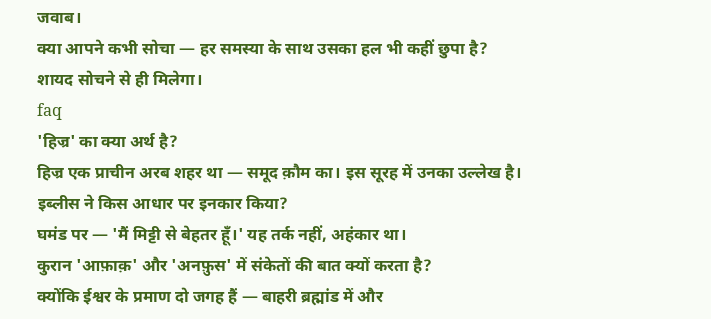जवाब।
क्या आपने कभी सोचा — हर समस्या के साथ उसका हल भी कहीं छुपा है?
शायद सोचने से ही मिलेगा।
faq
'हिज्र' का क्या अर्थ है?
हिज्र एक प्राचीन अरब शहर था — समूद क़ौम का। इस सूरह में उनका उल्लेख है।
इब्लीस ने किस आधार पर इनकार किया?
घमंड पर — 'मैं मिट्टी से बेहतर हूँ।' यह तर्क नहीं, अहंकार था।
कुरान 'आफ़ाक़' और 'अनफ़ुस' में संकेतों की बात क्यों करता है?
क्योंकि ईश्वर के प्रमाण दो जगह हैं — बाहरी ब्रह्मांड में और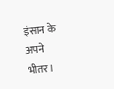इंसान के अपने भीतर।